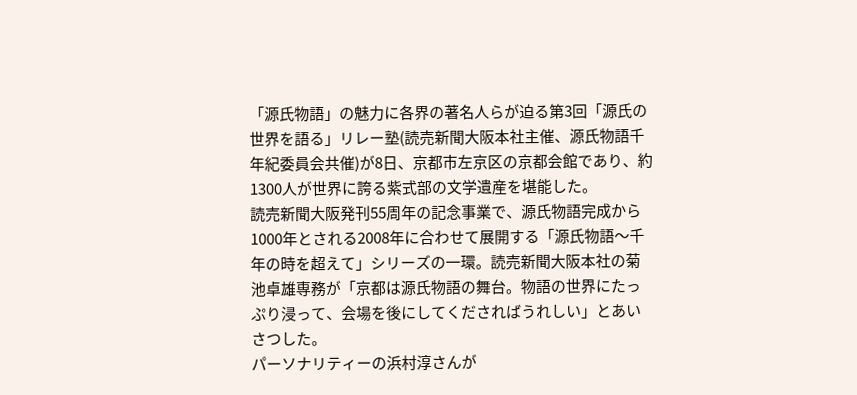「源氏物語」の魅力に各界の著名人らが迫る第3回「源氏の世界を語る」リレー塾(読売新聞大阪本社主催、源氏物語千年紀委員会共催)が8日、京都市左京区の京都会館であり、約1300人が世界に誇る紫式部の文学遺産を堪能した。
読売新聞大阪発刊55周年の記念事業で、源氏物語完成から1000年とされる2008年に合わせて展開する「源氏物語〜千年の時を超えて」シリーズの一環。読売新聞大阪本社の菊池卓雄専務が「京都は源氏物語の舞台。物語の世界にたっぷり浸って、会場を後にしてくださればうれしい」とあいさつした。
パーソナリティーの浜村淳さんが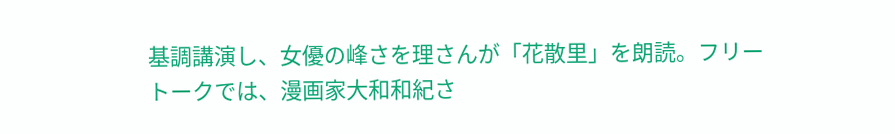基調講演し、女優の峰さを理さんが「花散里」を朗読。フリートークでは、漫画家大和和紀さ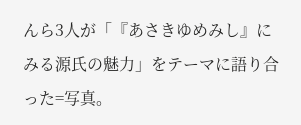んら3人が「『あさきゆめみし』にみる源氏の魅力」をテーマに語り合った=写真。